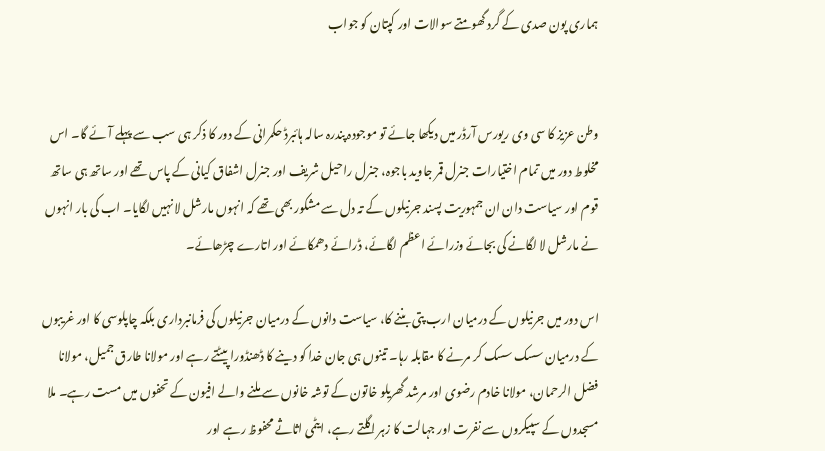ہماری پون صدی کے گرد گھومتے سوالات اور کپتان کو جواب


وطن عزیز کا سی وی ریورس آرڈر میں دیکھا جائے تو موجودہ پندرہ سالہ ہائبرڈ حکمرانی کے دور کا ذکر ہی سب سے پہلے آئے گا۔ اس مخلوط دور میں تمام اختیارات جنرل قمر جاوید باجوہ، جنرل راحیل شریف اور جنرل اشفاق کیانی کے پاس تھے اور ساتھ ہی ساتھ قوم اور سیاست دان ان جمہوریت پسند جرنیلوں کے تہ دل سے مشکور بھی تھے کہ انہوں مارشل لا نہیں لگایا۔ اب کی بار انہوں نے مارشل لا لگانے کی بجائے وزرائے اعظم لگائے، ڈرائے دھمکائے اور اتارے چڑھائے۔

اس دور میں جرنیلوں کے درمیان ارب پتی بننے کا، سیاست دانوں کے درمیان جرنیلوں کی فرمانبرداری بلکہ چاپلوسی کا اور غریبوں کے درمیان سسک سسک کر مرنے کا مقابلہ رہا۔ تینوں ہی جان خدا کو دینے کا ڈھنڈورا پیٹتے رہے اور مولانا طارق جمیل، مولانا فضل الرحمان، مولانا خادم رضوی اور مرشد گھریلو خاتون کے توشہ خانوں سے ملنے والے افیون کے تحفوں میں مست رہے۔ ملا مسجدوں کے سپیکروں سے نفرت اور جہالت کا زہر اگلتے رہے، ایٹمی اثاثے محفوظ رہے اور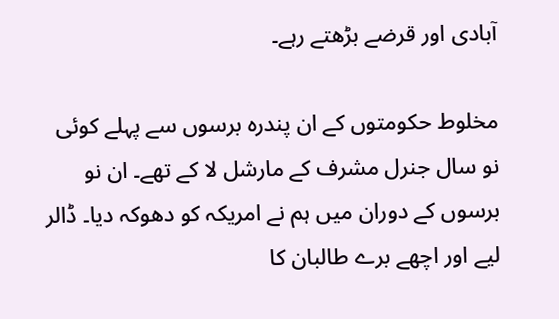آبادی اور قرضے بڑھتے رہے۔

مخلوط حکومتوں کے ان پندرہ برسوں سے پہلے کوئی نو سال جنرل مشرف کے مارشل لا کے تھے۔ ان نو برسوں کے دوران میں ہم نے امریکہ کو دھوکہ دیا۔ ڈالر لیے اور اچھے برے طالبان کا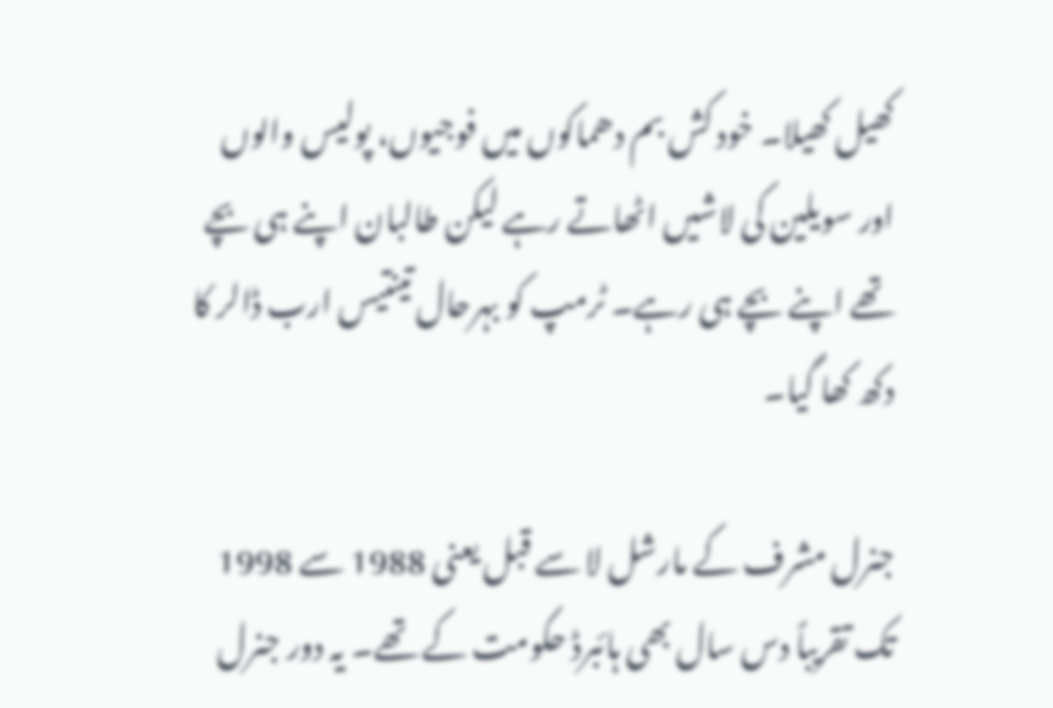کھیل کھیلا۔ خود کش بم دھماکوں میں فوجیوں، پولیس والوں اور سویلین کی لاشیں اٹھاتے رہے لیکن طالبان اپنے ہی بچے تھے اپنے بچے ہی رہے۔ ٹرمپ کو بہرحال تینتیس ارب ڈالر کا دکھ کھا گیا۔

جنرل مشرف کے مارشل لا سے قبل یعنی 1988 سے 1998 تک تقریباً دس سال بھی ہائبرڈ حکومت کے تھے۔ یہ دور جنرل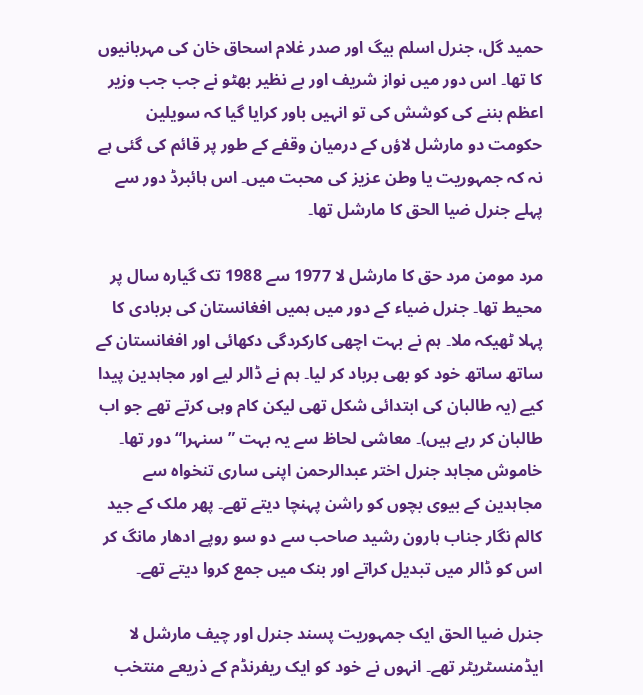حمید گل، جنرل اسلم بیگ اور صدر غلام اسحاق خان کی مہربانیوں کا تھا۔ اس دور میں نواز شریف اور بے نظیر بھٹو نے جب جب وزیر اعظم بننے کی کوشش کی تو انہیں باور کرایا گیا کہ سویلین حکومت دو مارشل لاؤں کے درمیان وقفے کے طور پر قائم کی گئی ہے نہ کہ جمہوریت یا وطن عزیز کی محبت میں۔ اس ہائبرڈ دور سے پہلے جنرل ضیا الحق کا مارشل تھا۔

مرد مومن مرد حق کا مارشل لا 1977 سے 1988 تک گیارہ سال پر محیط تھا۔ جنرل ضیاء کے دور میں ہمیں افغانستان کی بربادی کا پہلا ٹھیکہ ملا۔ ہم نے بہت اچھی کارکردگی دکھائی اور افغانستان کے ساتھ ساتھ خود کو بھی برباد کر لیا۔ ہم نے ڈالر لیے اور مجاہدین پیدا کیے (یہ طالبان کی ابتدائی شکل تھی لیکن کام وہی کرتے تھے جو اب طالبان کر رہے ہیں)۔ معاشی لحاظ سے یہ بہت ”سنہرا“ دور تھا۔ خاموش مجاہد جنرل اختر عبدالرحمن اپنی ساری تنخواہ سے مجاہدین کے بیوی بچوں کو راشن پہنچا دیتے تھے۔ پھر ملک کے جید کالم نگار جناب ہارون رشید صاحب سے دو سو روپے ادھار مانگ کر اس کو ڈالر میں تبدیل کراتے اور بنک میں جمع کروا دیتے تھے۔

جنرل ضیا الحق ایک جمہوریت پسند جنرل اور چیف مارشل لا ایڈمنسٹریٹر تھے۔ انہوں نے خود کو ایک ریفرنڈم کے ذریعے منتخب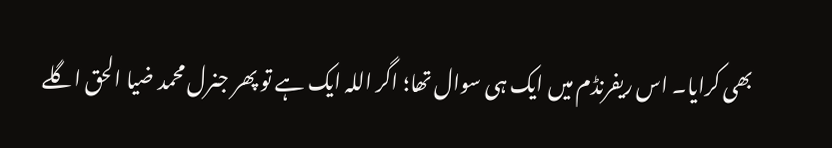بھی کرایا۔ اس ریفرنڈم میں ایک ہی سوال تھا؛ اگر اللہ ایک ہے تو پھر جنرل محمد ضیا الحق اگلے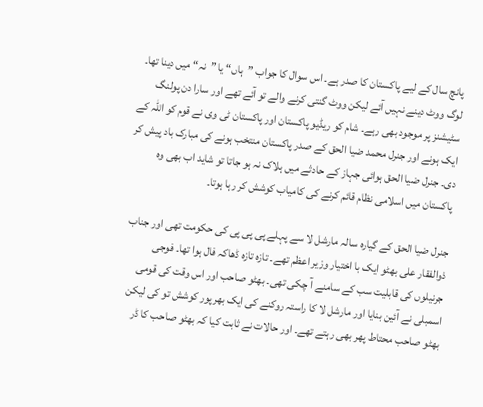پانچ سال کے لیے پاکستان کا صدر ہے۔ اس سوال کا جواب ”ہاں“ یا ”نہ“ میں دینا تھا۔ لوگ ووٹ دینے نہیں آئے لیکن ووٹ گنتی کرنے والے تو آئے تھے اور سارا دن پولنگ سٹیشنز پر موجود بھی رہے۔ شام کو ریڈیو پاکستان اور پاکستان ٹی وی نے قوم کو اللہ کے ایک ہونے اور جنرل محمد ضیا الحق کے صدر پاکستان منتخب ہونے کی مبارک باد پیش کر دی۔ جنرل ضیا الحق ہوائی جہاز کے حادثے میں ہلاک نہ ہو جاتا تو شاید اب بھی وہ پاکستان میں اسلامی نظام قائم کرنے کی کامیاب کوشش کر رہا ہوتا۔

جنرل ضیا الحق کے گیارہ سالہ مارشل لا سے پہلے پی پی پی کی حکومت تھی اور جناب ذوالفقار علی بھٹو ایک با اختیار وزیر اعظم تھے۔ تازہ تازہ ڈھاکہ فال ہوا تھا۔ فوجی جرنیلوں کی قابلیت سب کے سامنے آ چکی تھی۔ بھٹو صاحب اور اس وقت کی قومی اسمبلی نے آئین بنایا اور مارشل لا کا راستہ روکنے کی ایک بھرپور کوشش تو کی لیکن بھٹو صاحب محتاط پھر بھی رہتے تھے۔ اور حالات نے ثابت کیا کہ بھٹو صاحب کا ڈر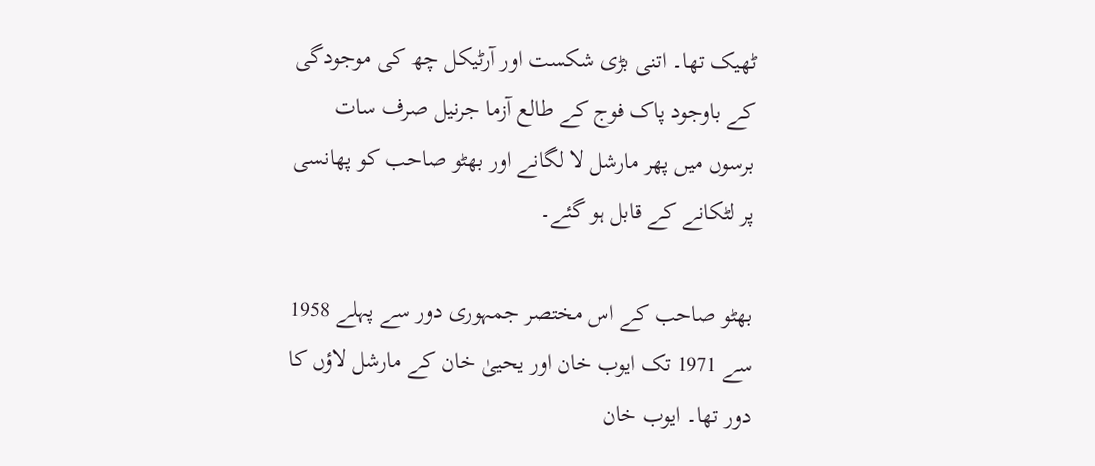ٹھیک تھا۔ اتنی بڑی شکست اور آرٹیکل چھ کی موجودگی کے باوجود پاک فوج کے طالع آزما جرنیل صرف سات برسوں میں پھر مارشل لا لگانے اور بھٹو صاحب کو پھانسی پر لٹکانے کے قابل ہو گئے۔

بھٹو صاحب کے اس مختصر جمہوری دور سے پہلے 1958 سے 1971 تک ایوب خان اور یحییٰ خان کے مارشل لاؤں کا دور تھا۔ ایوب خان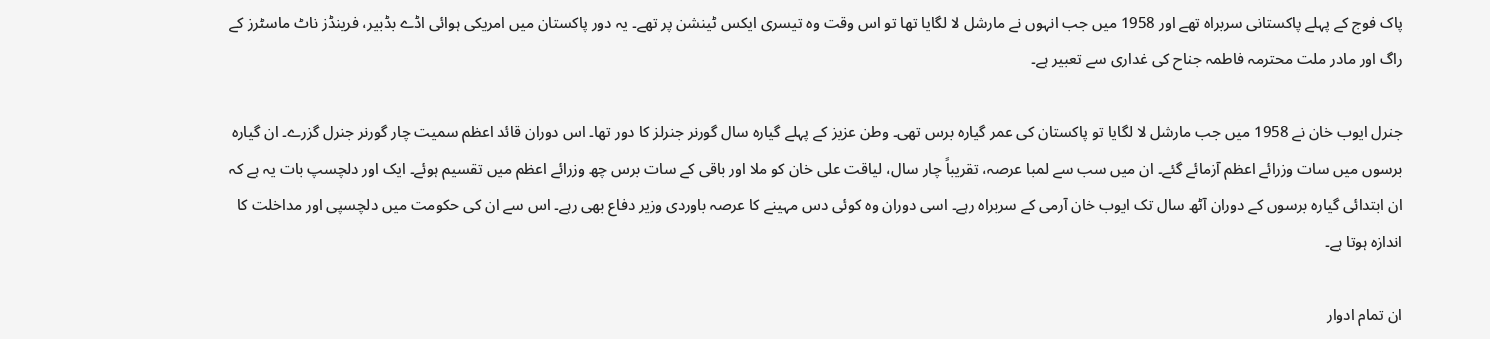پاک فوج کے پہلے پاکستانی سربراہ تھے اور 1958 میں جب انہوں نے مارشل لا لگایا تھا تو اس وقت وہ تیسری ایکس ٹینشن پر تھے۔ یہ دور پاکستان میں امریکی ہوائی اڈے بڈبیر، فرینڈز ناٹ ماسٹرز کے راگ اور مادر ملت محترمہ فاطمہ جناح کی غداری سے تعبیر ہے۔

جنرل ایوب خان نے 1958 میں جب مارشل لا لگایا تو پاکستان کی عمر گیارہ برس تھی۔ وطن عزیز کے پہلے گیارہ سال گورنر جنرلز کا دور تھا۔ اس دوران قائد اعظم سمیت چار گورنر جنرل گزرے۔ ان گیارہ برسوں میں سات وزرائے اعظم آزمائے گئے۔ ان میں سب سے لمبا عرصہ، تقریباً چار سال، لیاقت علی خان کو ملا اور باقی کے سات برس چھ وزرائے اعظم میں تقسیم ہوئے۔ ایک اور دلچسپ بات یہ ہے کہ ان ابتدائی گیارہ برسوں کے دوران آٹھ سال تک ایوب خان آرمی کے سربراہ رہے۔ اسی دوران وہ کوئی دس مہینے کا عرصہ باوردی وزیر دفاع بھی رہے۔ اس سے ان کی حکومت میں دلچسپی اور مداخلت کا اندازہ ہوتا ہے۔

ان تمام ادوار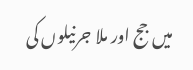میں جج اور ملا جرنیلوں کی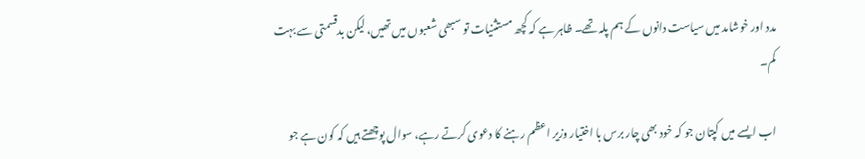مدد اور خوشامد میں سیاست دانوں کے ہم پلہ تھے۔ ظاہر ہے کہ کچھ مستثنیات تو سبھی شعبوں میں تھیں، لیکن بدقسمتی سے بہت کم۔

اب ایسے میں کپتان جو کہ خود بھی چار برس با اختیار وزیر اعظم رہنے کا دعوی کرتے رہے، سوال پوچھتے ہیں کہ کون ہے جو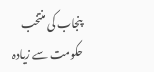پنجاب کی منتخب حکومت سے زیادہ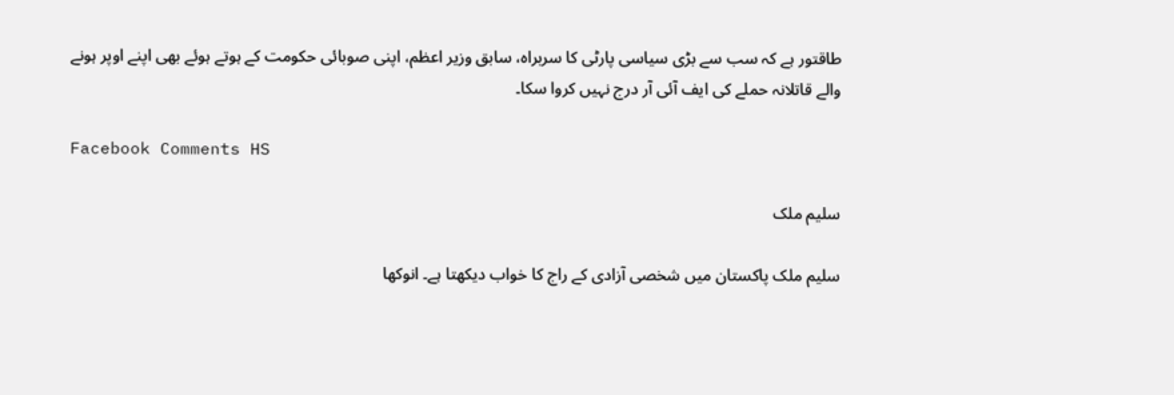طاقتور ہے کہ سب سے بڑی سیاسی پارٹی کا سربراہ، سابق وزیر اعظم، اپنی صوبائی حکومت کے ہوتے ہوئے بھی اپنے اوپر ہونے والے قاتلانہ حملے کی ایف آئی آر درج نہیں کروا سکا۔

Facebook Comments HS

سلیم ملک

سلیم ملک پاکستان میں شخصی آزادی کے راج کا خواب دیکھتا ہے۔ انوکھا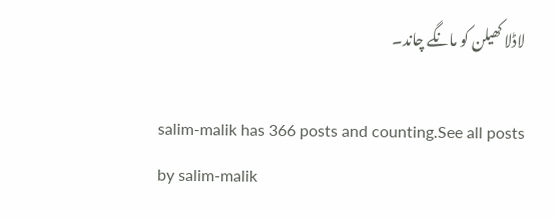لاڈلا کھیلن کو مانگے چاند۔

salim-malik has 366 posts and counting.See all posts by salim-malik